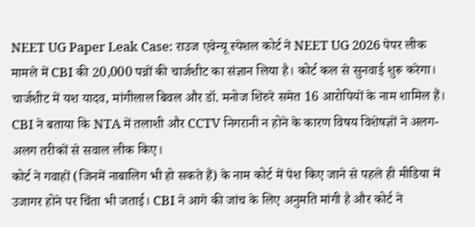NEET UG Paper Leak Case: राउज एवेन्यू स्पेशल कोर्ट ने NEET UG 2026 पेपर लीक मामले में CBI की 20,000 पन्नों की चार्जशीट का संज्ञान लिया है। कोर्ट कल से सुनवाई शुरू करेगा। चार्जशीट में यश यादव, मांगीलाल बिवल और डॉ. मनोज शिरुरे समेत 16 आरोपियों के नाम शामिल हैं। CBI ने बताया कि NTA में तलाशी और CCTV निगरानी न होने के कारण विषय विशेषज्ञों ने अलग-अलग तरीकों से सवाल लीक किए।
कोर्ट ने गवाहों (जिनमें नाबालिग भी हो सकते हैं) के नाम कोर्ट में पेश किए जाने से पहले ही मीडिया में उजागर होने पर चिंता भी जताई। CBI ने आगे की जांच के लिए अनुमति मांगी है और कोर्ट ने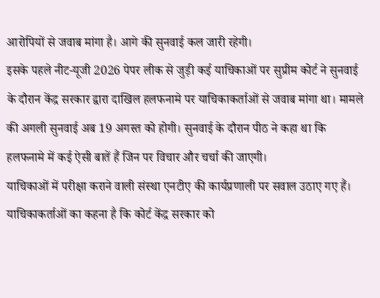आरोपियों से जवाब मांगा है। आगे की सुनवाई कल जारी रहेगी।
इसके पहले नीट-यूजी 2026 पेपर लीक से जुड़ी कई याचिकाओं पर सुप्रीम कोर्ट ने सुनवाई के दौरान केंद्र सरकार द्वारा दाखिल हलफनामे पर याचिकाकर्ताओं से जवाब मांगा था। मामले की अगली सुनवाई अब 19 अगस्त को होगी। सुनवाई के दौरान पीठ ने कहा था कि हलफनामे में कई ऐसी बातें हैं जिन पर विचार और चर्चा की जाएगी।
याचिकाओं में परीक्षा कराने वाली संस्था एनटीए की कार्यप्रणाली पर सवाल उठाए गए हैं। याचिकाकर्ताओं का कहना है कि कोर्ट केंद्र सरकार को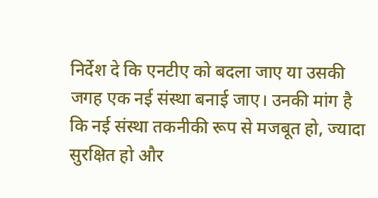निर्देश दे कि एनटीए को बदला जाए या उसकी जगह एक नई संस्था बनाई जाए। उनकी मांग है कि नई संस्था तकनीकी रूप से मजबूत हो, ज्यादा सुरक्षित हो और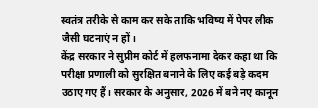स्वतंत्र तरीके से काम कर सके ताकि भविष्य में पेपर लीक जैसी घटनाएं न हों।
केंद्र सरकार ने सुप्रीम कोर्ट में हलफनामा देकर कहा था कि परीक्षा प्रणाली को सुरक्षित बनाने के लिए कई बड़े कदम उठाए गए हैं। सरकार के अनुसार, 2026 में बने नए कानून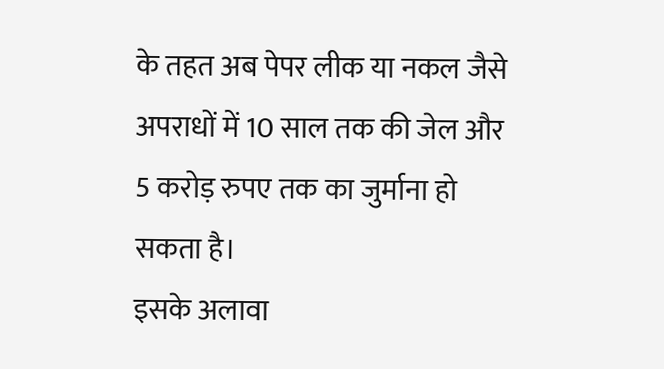के तहत अब पेपर लीक या नकल जैसे अपराधों में 10 साल तक की जेल और 5 करोड़ रुपए तक का जुर्माना हो सकता है।
इसके अलावा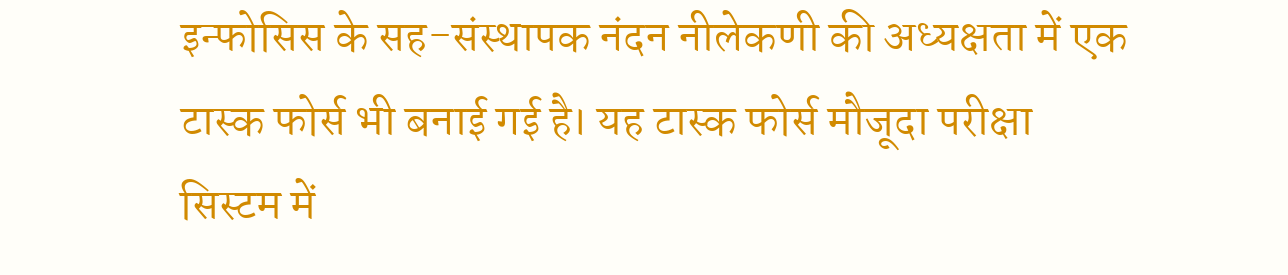इन्फोसिस के सह-संस्थापक नंदन नीलेकणी की अध्यक्षता में एक टास्क फोर्स भी बनाई गई है। यह टास्क फोर्स मौजूदा परीक्षा सिस्टम में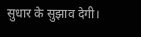सुधार के सुझाव देगी।